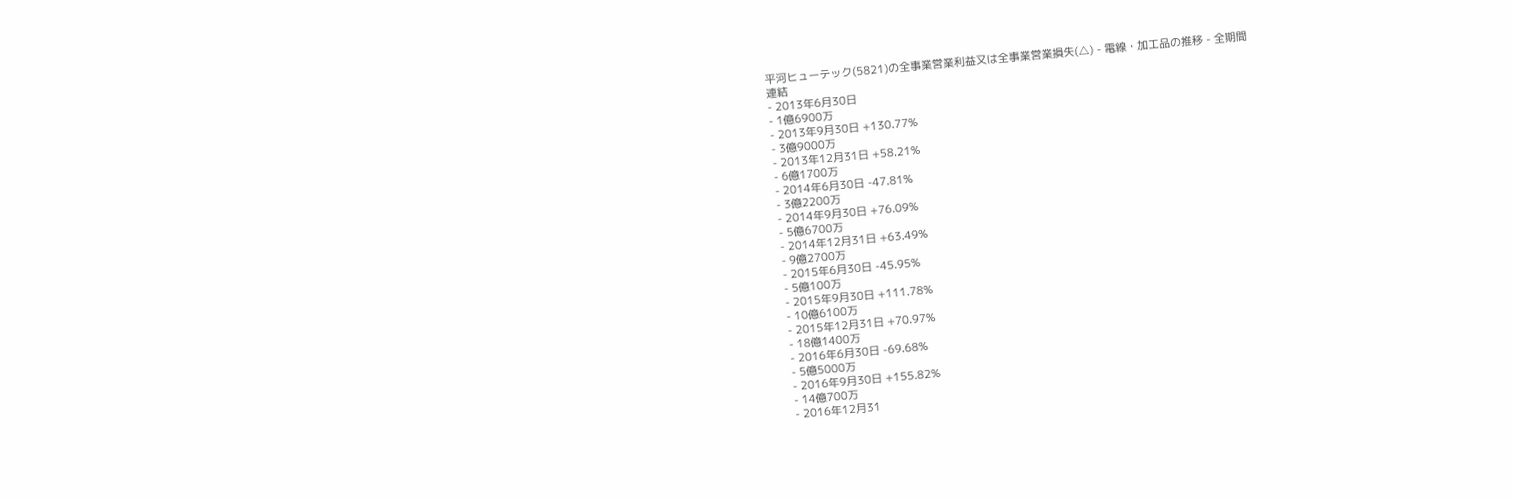平河ヒューテック(5821)の全事業営業利益又は全事業営業損失(△) - 電線・加工品の推移 - 全期間
連結
- 2013年6月30日
- 1億6900万
- 2013年9月30日 +130.77%
- 3億9000万
- 2013年12月31日 +58.21%
- 6億1700万
- 2014年6月30日 -47.81%
- 3億2200万
- 2014年9月30日 +76.09%
- 5億6700万
- 2014年12月31日 +63.49%
- 9億2700万
- 2015年6月30日 -45.95%
- 5億100万
- 2015年9月30日 +111.78%
- 10億6100万
- 2015年12月31日 +70.97%
- 18億1400万
- 2016年6月30日 -69.68%
- 5億5000万
- 2016年9月30日 +155.82%
- 14億700万
- 2016年12月31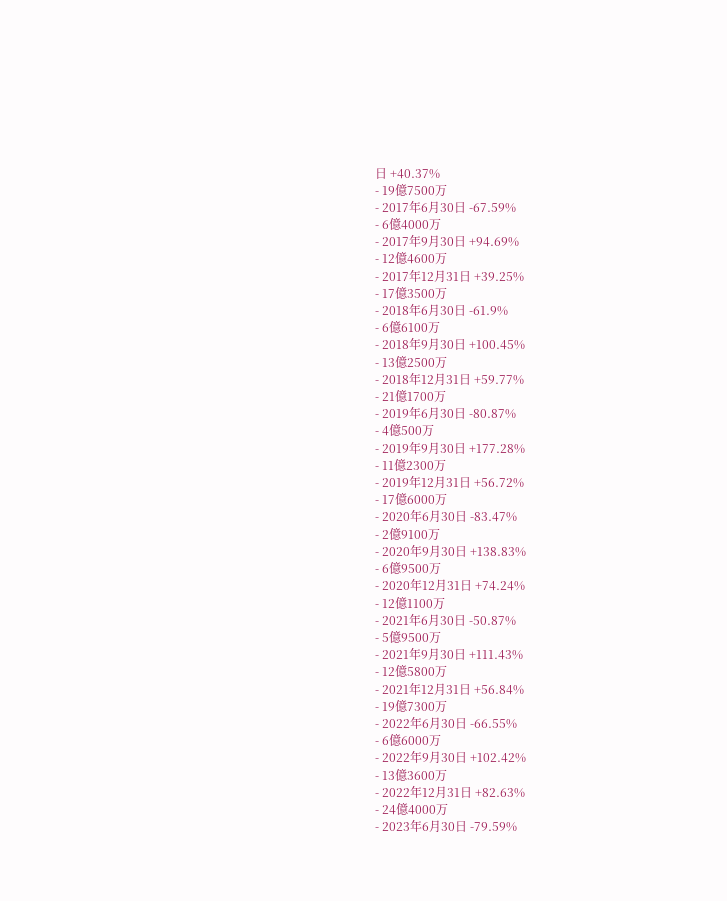日 +40.37%
- 19億7500万
- 2017年6月30日 -67.59%
- 6億4000万
- 2017年9月30日 +94.69%
- 12億4600万
- 2017年12月31日 +39.25%
- 17億3500万
- 2018年6月30日 -61.9%
- 6億6100万
- 2018年9月30日 +100.45%
- 13億2500万
- 2018年12月31日 +59.77%
- 21億1700万
- 2019年6月30日 -80.87%
- 4億500万
- 2019年9月30日 +177.28%
- 11億2300万
- 2019年12月31日 +56.72%
- 17億6000万
- 2020年6月30日 -83.47%
- 2億9100万
- 2020年9月30日 +138.83%
- 6億9500万
- 2020年12月31日 +74.24%
- 12億1100万
- 2021年6月30日 -50.87%
- 5億9500万
- 2021年9月30日 +111.43%
- 12億5800万
- 2021年12月31日 +56.84%
- 19億7300万
- 2022年6月30日 -66.55%
- 6億6000万
- 2022年9月30日 +102.42%
- 13億3600万
- 2022年12月31日 +82.63%
- 24億4000万
- 2023年6月30日 -79.59%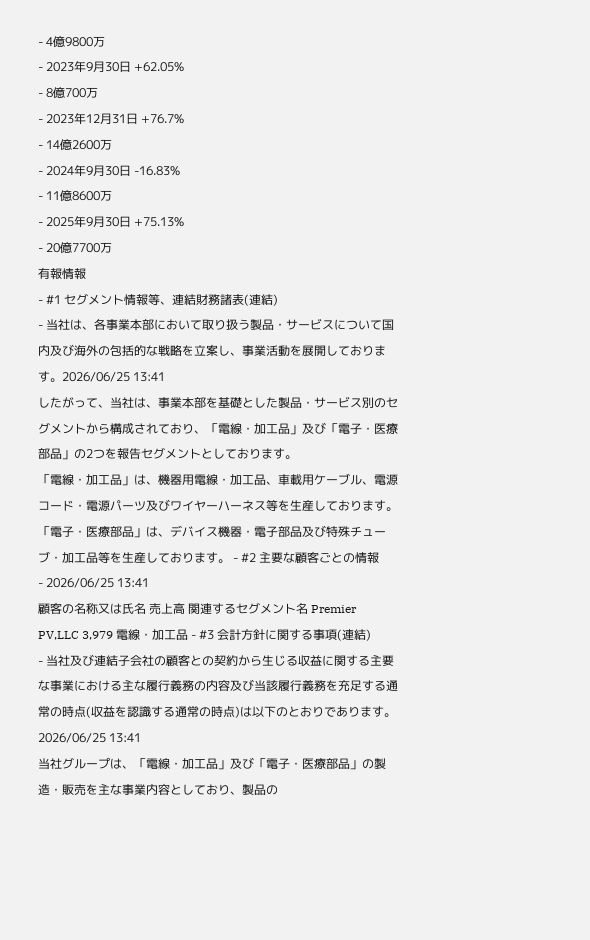- 4億9800万
- 2023年9月30日 +62.05%
- 8億700万
- 2023年12月31日 +76.7%
- 14億2600万
- 2024年9月30日 -16.83%
- 11億8600万
- 2025年9月30日 +75.13%
- 20億7700万
有報情報
- #1 セグメント情報等、連結財務諸表(連結)
- 当社は、各事業本部において取り扱う製品・サービスについて国内及び海外の包括的な戦略を立案し、事業活動を展開しております。2026/06/25 13:41
したがって、当社は、事業本部を基礎とした製品・サービス別のセグメントから構成されており、「電線・加工品」及び「電子・医療部品」の2つを報告セグメントとしております。
「電線・加工品」は、機器用電線・加工品、車載用ケーブル、電源コード・電源パーツ及びワイヤーハーネス等を生産しております。「電子・医療部品」は、デバイス機器・電子部品及び特殊チューブ・加工品等を生産しております。 - #2 主要な顧客ごとの情報
- 2026/06/25 13:41
顧客の名称又は氏名 売上高 関連するセグメント名 Premier PV,LLC 3,979 電線・加工品 - #3 会計方針に関する事項(連結)
- 当社及び連結子会社の顧客との契約から生じる収益に関する主要な事業における主な履行義務の内容及び当該履行義務を充足する通常の時点(収益を認識する通常の時点)は以下のとおりであります。2026/06/25 13:41
当社グループは、「電線・加工品」及び「電子・医療部品」の製造・販売を主な事業内容としており、製品の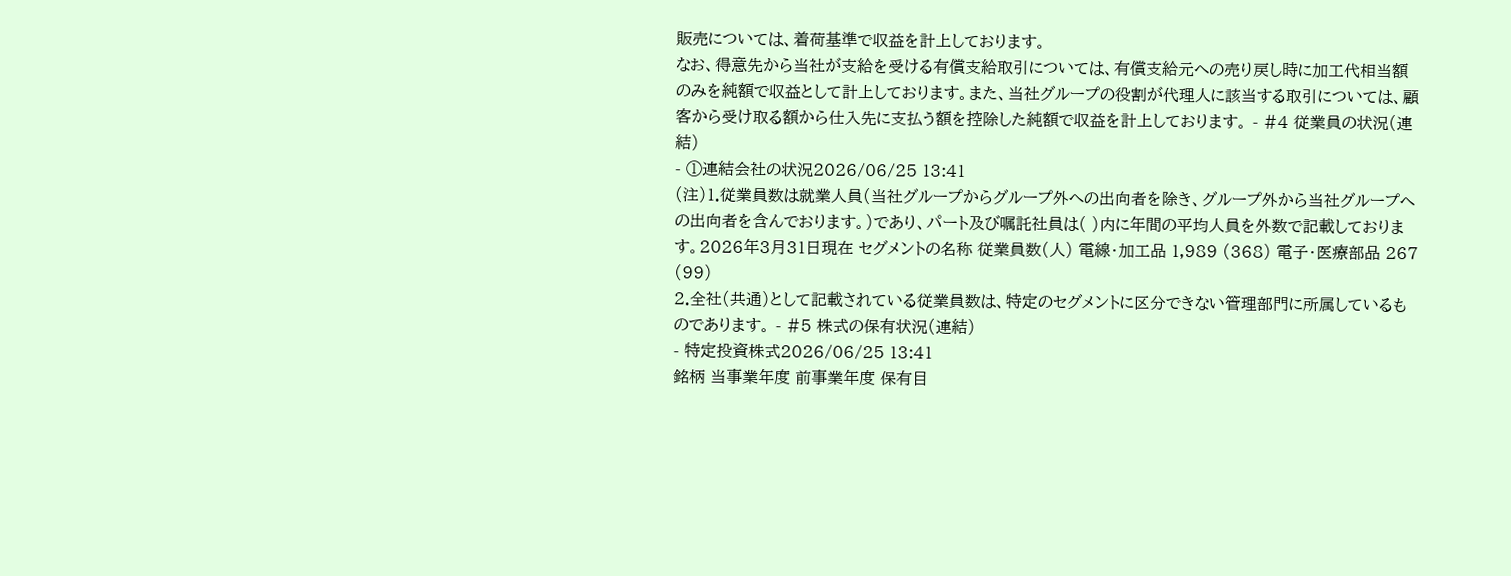販売については、着荷基準で収益を計上しております。
なお、得意先から当社が支給を受ける有償支給取引については、有償支給元への売り戻し時に加工代相当額のみを純額で収益として計上しております。また、当社グループの役割が代理人に該当する取引については、顧客から受け取る額から仕入先に支払う額を控除した純額で収益を計上しております。 - #4 従業員の状況(連結)
- ①連結会社の状況2026/06/25 13:41
(注)1.従業員数は就業人員(当社グループからグループ外への出向者を除き、グループ外から当社グループへの出向者を含んでおります。)であり、パート及び嘱託社員は( )内に年間の平均人員を外数で記載しております。2026年3月31日現在 セグメントの名称 従業員数(人) 電線・加工品 1,989 (368) 電子・医療部品 267 (99)
2.全社(共通)として記載されている従業員数は、特定のセグメントに区分できない管理部門に所属しているものであります。 - #5 株式の保有状況(連結)
- 特定投資株式2026/06/25 13:41
銘柄 当事業年度 前事業年度 保有目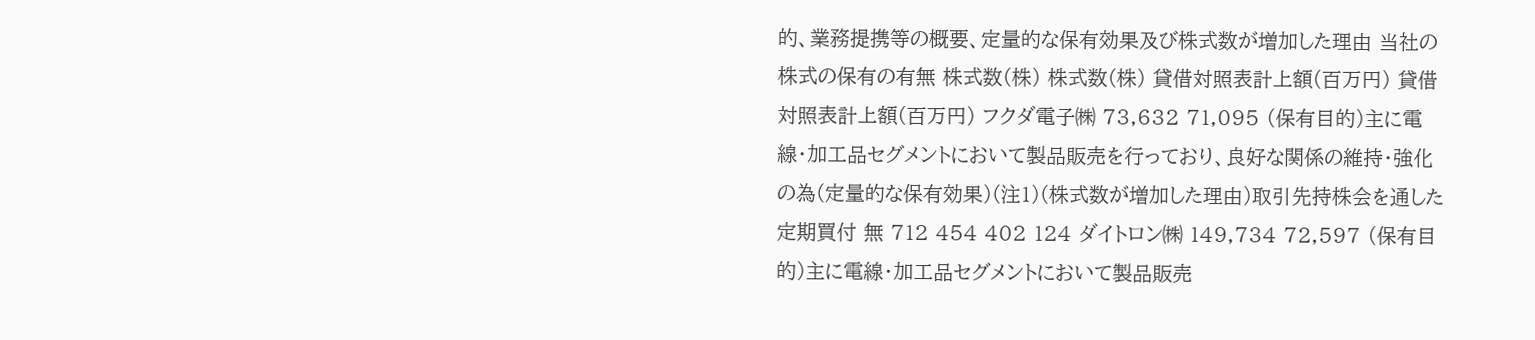的、業務提携等の概要、定量的な保有効果及び株式数が増加した理由 当社の株式の保有の有無 株式数(株) 株式数(株) 貸借対照表計上額(百万円) 貸借対照表計上額(百万円) フクダ電子㈱ 73,632 71,095 (保有目的)主に電線・加工品セグメントにおいて製品販売を行っており、良好な関係の維持・強化の為(定量的な保有効果)(注1)(株式数が増加した理由)取引先持株会を通した定期買付 無 712 454 402 124 ダイトロン㈱ 149,734 72,597 (保有目的)主に電線・加工品セグメントにおいて製品販売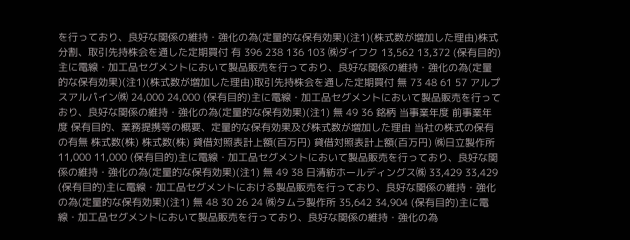を行っており、良好な関係の維持・強化の為(定量的な保有効果)(注1)(株式数が増加した理由)株式分割、取引先持株会を通した定期買付 有 396 238 136 103 ㈱ダイフク 13,562 13,372 (保有目的)主に電線・加工品セグメントにおいて製品販売を行っており、良好な関係の維持・強化の為(定量的な保有効果)(注1)(株式数が増加した理由)取引先持株会を通した定期買付 無 73 48 61 57 アルプスアルパイン㈱ 24,000 24,000 (保有目的)主に電線・加工品セグメントにおいて製品販売を行っており、良好な関係の維持・強化の為(定量的な保有効果)(注1) 無 49 36 銘柄 当事業年度 前事業年度 保有目的、業務提携等の概要、定量的な保有効果及び株式数が増加した理由 当社の株式の保有の有無 株式数(株) 株式数(株) 貸借対照表計上額(百万円) 貸借対照表計上額(百万円) ㈱日立製作所 11,000 11,000 (保有目的)主に電線・加工品セグメントにおいて製品販売を行っており、良好な関係の維持・強化の為(定量的な保有効果)(注1) 無 49 38 日清紡ホールディングス㈱ 33,429 33,429 (保有目的)主に電線・加工品セグメントにおける製品販売を行っており、良好な関係の維持・強化の為(定量的な保有効果)(注1) 無 48 30 26 24 ㈱タムラ製作所 35,642 34,904 (保有目的)主に電線・加工品セグメントにおいて製品販売を行っており、良好な関係の維持・強化の為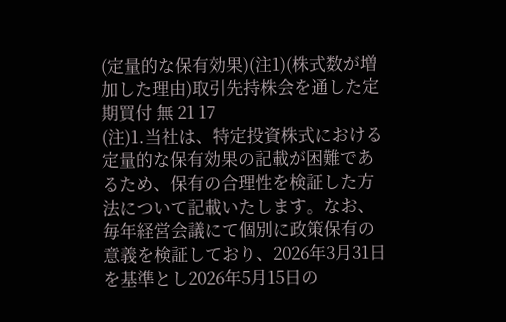(定量的な保有効果)(注1)(株式数が増加した理由)取引先持株会を通した定期買付 無 21 17
(注)1.当社は、特定投資株式における定量的な保有効果の記載が困難であるため、保有の合理性を検証した方法について記載いたします。なお、毎年経営会議にて個別に政策保有の意義を検証しており、2026年3月31日を基準とし2026年5月15日の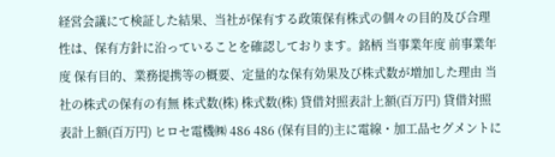経営会議にて検証した結果、当社が保有する政策保有株式の個々の目的及び合理性は、保有方針に沿っていることを確認しております。銘柄 当事業年度 前事業年度 保有目的、業務提携等の概要、定量的な保有効果及び株式数が増加した理由 当社の株式の保有の有無 株式数(株) 株式数(株) 貸借対照表計上額(百万円) 貸借対照表計上額(百万円) ヒロセ電機㈱ 486 486 (保有目的)主に電線・加工品セグメントに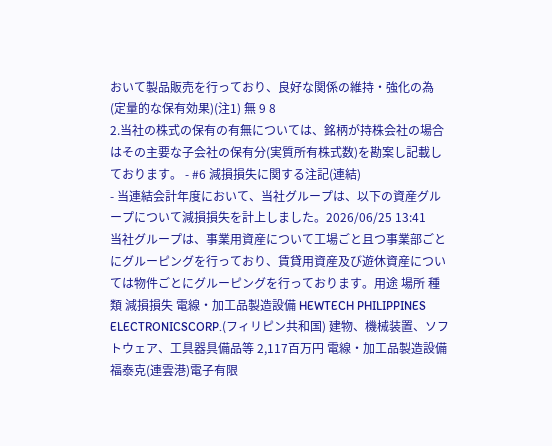おいて製品販売を行っており、良好な関係の維持・強化の為(定量的な保有効果)(注1) 無 9 8
2.当社の株式の保有の有無については、銘柄が持株会社の場合はその主要な子会社の保有分(実質所有株式数)を勘案し記載しております。 - #6 減損損失に関する注記(連結)
- 当連結会計年度において、当社グループは、以下の資産グループについて減損損失を計上しました。2026/06/25 13:41
当社グループは、事業用資産について工場ごと且つ事業部ごとにグルーピングを行っており、賃貸用資産及び遊休資産については物件ごとにグルーピングを行っております。用途 場所 種類 減損損失 電線・加工品製造設備 HEWTECH PHILIPPINES ELECTRONICSCORP.(フィリピン共和国) 建物、機械装置、ソフトウェア、工具器具備品等 2,117百万円 電線・加工品製造設備 福泰克(連雲港)電子有限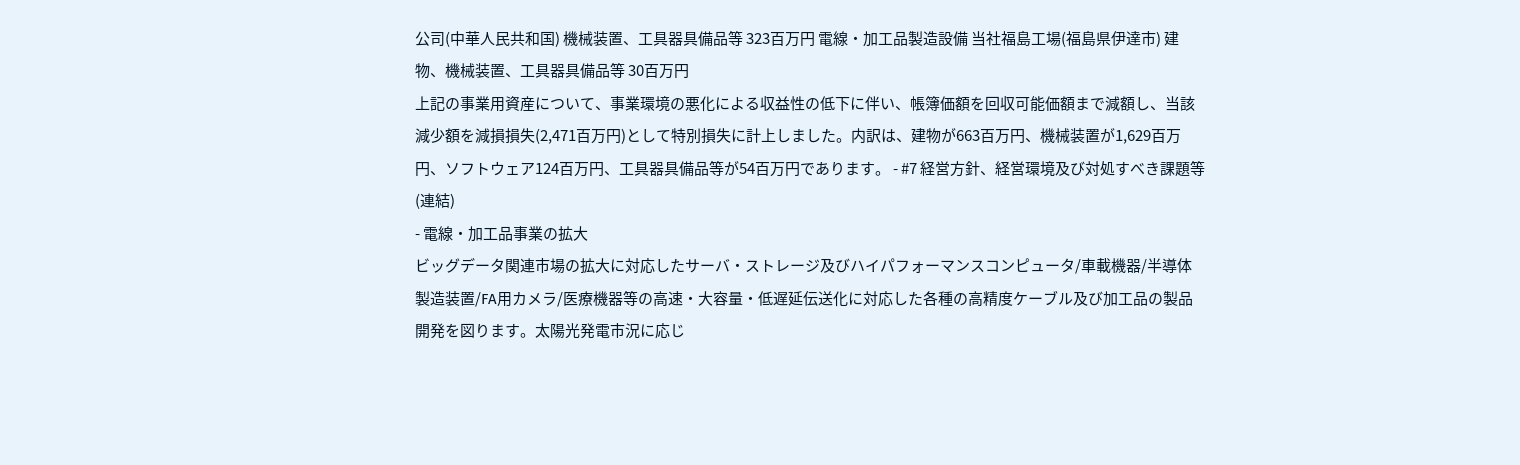公司(中華人民共和国) 機械装置、工具器具備品等 323百万円 電線・加工品製造設備 当社福島工場(福島県伊達市) 建物、機械装置、工具器具備品等 30百万円
上記の事業用資産について、事業環境の悪化による収益性の低下に伴い、帳簿価額を回収可能価額まで減額し、当該減少額を減損損失(2,471百万円)として特別損失に計上しました。内訳は、建物が663百万円、機械装置が1,629百万円、ソフトウェア124百万円、工具器具備品等が54百万円であります。 - #7 経営方針、経営環境及び対処すべき課題等(連結)
- 電線・加工品事業の拡大
ビッグデータ関連市場の拡大に対応したサーバ・ストレージ及びハイパフォーマンスコンピュータ/車載機器/半導体製造装置/FA用カメラ/医療機器等の高速・大容量・低遅延伝送化に対応した各種の高精度ケーブル及び加工品の製品開発を図ります。太陽光発電市況に応じ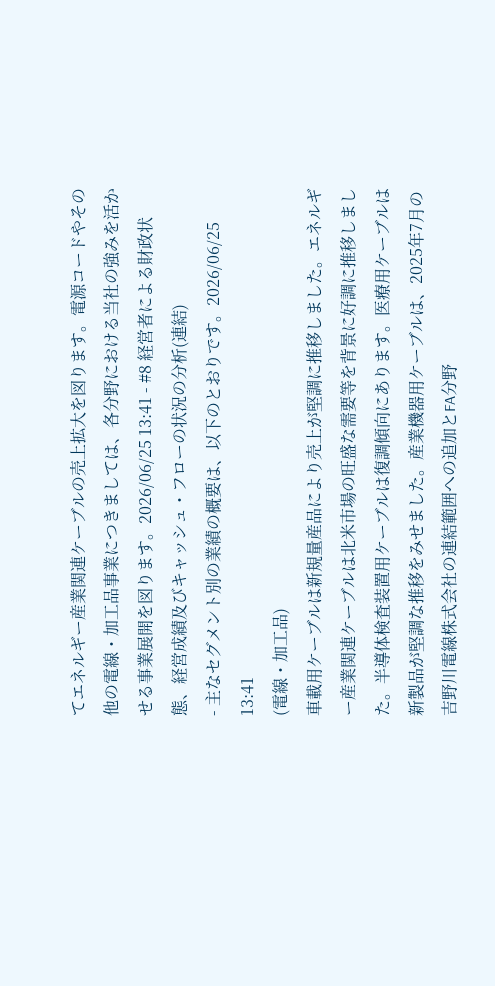てエネルギー産業関連ケーブルの売上拡大を図ります。電源コードやその他の電線・加工品事業につきましては、各分野における当社の強みを活かせる事業展開を図ります。2026/06/25 13:41 - #8 経営者による財政状態、経営成績及びキャッシュ・フローの状況の分析(連結)
- 主なセグメント別の業績の概要は、以下のとおりです。2026/06/25 13:41
(電線・加工品)
車載用ケーブルは新規量産品により売上が堅調に推移しました。エネルギー産業関連ケーブルは北米市場の旺盛な需要等を背景に好調に推移しました。半導体検査装置用ケーブルは復調傾向にあります。医療用ケーブルは新製品が堅調な推移をみせました。産業機器用ケーブルは、2025年7月の吉野川電線株式会社の連結範囲への追加とFA分野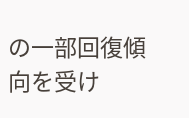の一部回復傾向を受け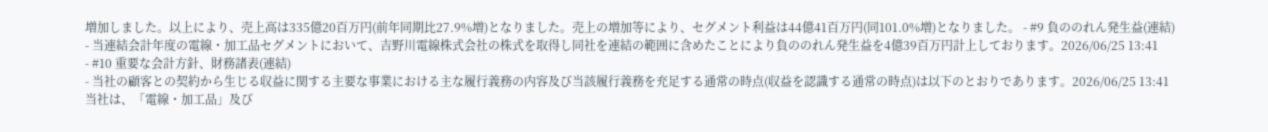増加しました。以上により、売上高は335億20百万円(前年同期比27.9%増)となりました。売上の増加等により、セグメント利益は44億41百万円(同101.0%増)となりました。 - #9 負ののれん発生益(連結)
- 当連結会計年度の電線・加工品セグメントにおいて、吉野川電線株式会社の株式を取得し同社を連結の範囲に含めたことにより負ののれん発生益を4億39百万円計上しております。2026/06/25 13:41
- #10 重要な会計方針、財務諸表(連結)
- 当社の顧客との契約から生じる収益に関する主要な事業における主な履行義務の内容及び当該履行義務を充足する通常の時点(収益を認識する通常の時点)は以下のとおりであります。2026/06/25 13:41
当社は、「電線・加工品」及び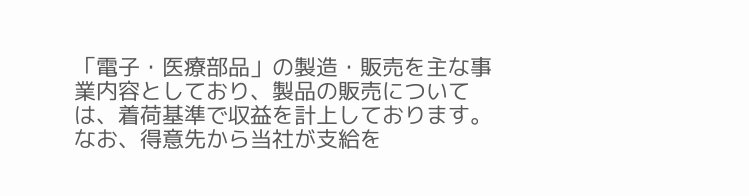「電子・医療部品」の製造・販売を主な事業内容としており、製品の販売については、着荷基準で収益を計上しております。
なお、得意先から当社が支給を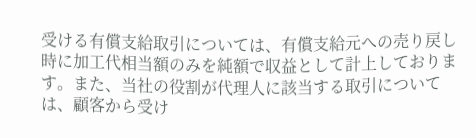受ける有償支給取引については、有償支給元への売り戻し時に加工代相当額のみを純額で収益として計上しております。また、当社の役割が代理人に該当する取引については、顧客から受け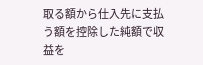取る額から仕入先に支払う額を控除した純額で収益を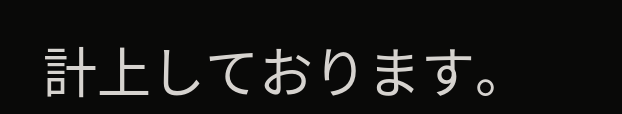計上しております。